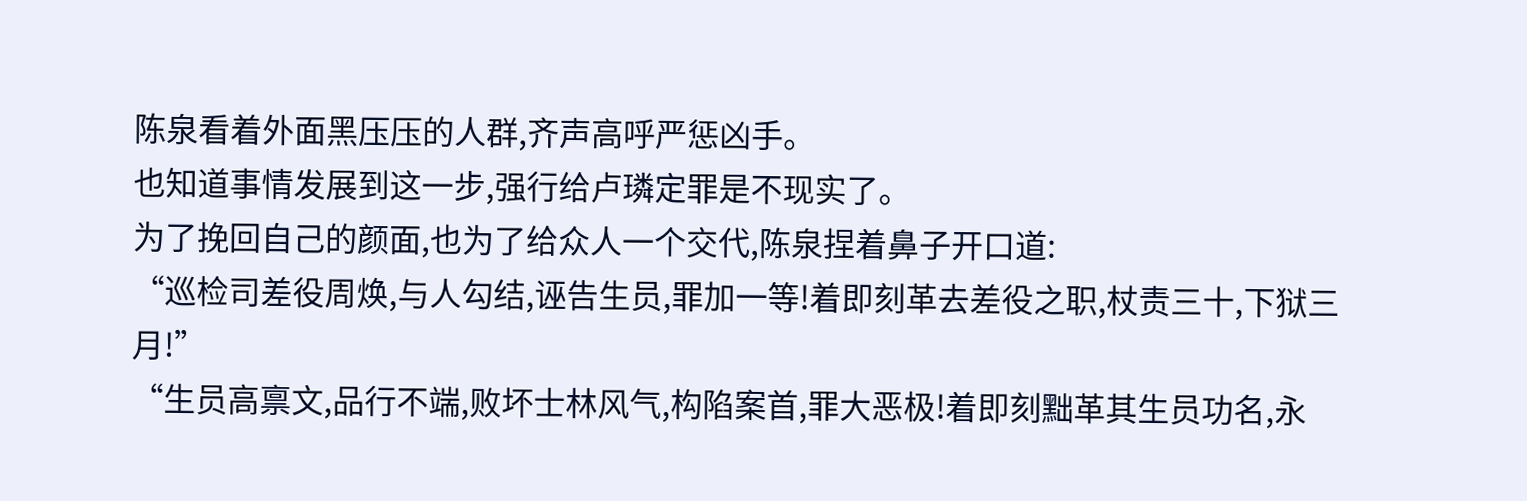陈泉看着外面黑压压的人群,齐声高呼严惩凶手。
也知道事情发展到这一步,强行给卢璘定罪是不现实了。
为了挽回自己的颜面,也为了给众人一个交代,陈泉捏着鼻子开口道:
“巡检司差役周焕,与人勾结,诬告生员,罪加一等!着即刻革去差役之职,杖责三十,下狱三月!”
“生员高禀文,品行不端,败坏士林风气,构陷案首,罪大恶极!着即刻黜革其生员功名,永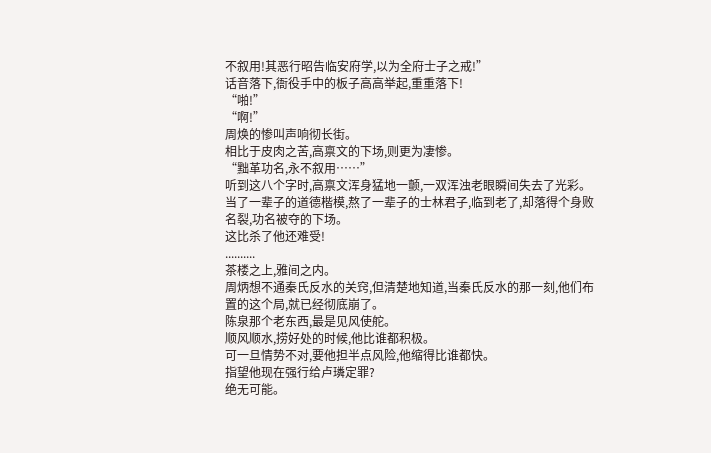不叙用!其恶行昭告临安府学,以为全府士子之戒!”
话音落下,衙役手中的板子高高举起,重重落下!
“啪!”
“啊!”
周焕的惨叫声响彻长街。
相比于皮肉之苦,高禀文的下场,则更为凄惨。
“黜革功名,永不叙用……”
听到这八个字时,高禀文浑身猛地一颤,一双浑浊老眼瞬间失去了光彩。
当了一辈子的道德楷模,熬了一辈子的士林君子,临到老了,却落得个身败名裂,功名被夺的下场。
这比杀了他还难受!
..........
茶楼之上,雅间之内。
周炳想不通秦氏反水的关窍,但清楚地知道,当秦氏反水的那一刻,他们布置的这个局,就已经彻底崩了。
陈泉那个老东西,最是见风使舵。
顺风顺水,捞好处的时候,他比谁都积极。
可一旦情势不对,要他担半点风险,他缩得比谁都快。
指望他现在强行给卢璘定罪?
绝无可能。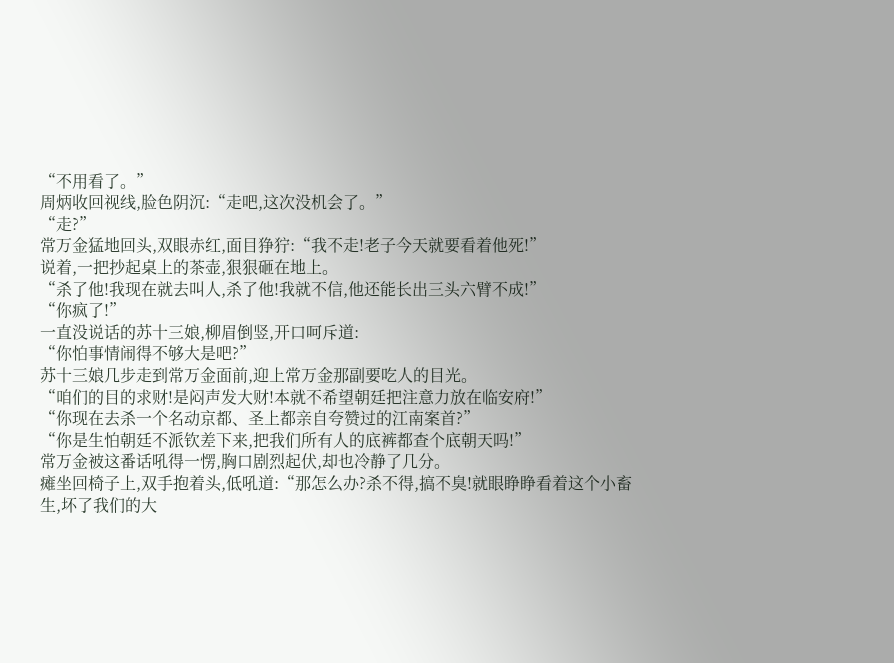“不用看了。”
周炳收回视线,脸色阴沉:“走吧,这次没机会了。”
“走?”
常万金猛地回头,双眼赤红,面目狰狞:“我不走!老子今天就要看着他死!”
说着,一把抄起桌上的茶壶,狠狠砸在地上。
“杀了他!我现在就去叫人,杀了他!我就不信,他还能长出三头六臂不成!”
“你疯了!”
一直没说话的苏十三娘,柳眉倒竖,开口呵斥道:
“你怕事情闹得不够大是吧?”
苏十三娘几步走到常万金面前,迎上常万金那副要吃人的目光。
“咱们的目的求财!是闷声发大财!本就不希望朝廷把注意力放在临安府!”
“你现在去杀一个名动京都、圣上都亲自夸赞过的江南案首?”
“你是生怕朝廷不派钦差下来,把我们所有人的底裤都查个底朝天吗!”
常万金被这番话吼得一愣,胸口剧烈起伏,却也冷静了几分。
瘫坐回椅子上,双手抱着头,低吼道:“那怎么办?杀不得,搞不臭!就眼睁睁看着这个小畜生,坏了我们的大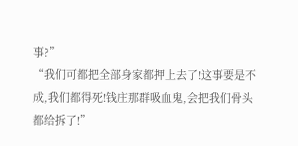事?”
“我们可都把全部身家都押上去了!这事要是不成,我们都得死!钱庄那群吸血鬼,会把我们骨头都给拆了!”